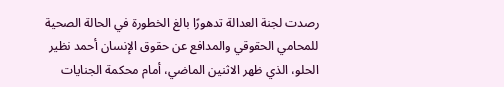رصدت لجنة العدالة تدهورًا بالغ الخطورة في الحالة الصحية للمحامي الحقوقي والمدافع عن حقوق الإنسان أحمد نظير الحلو، الذي ظهر الاثنين الماضي، أمام محكمة الجنايات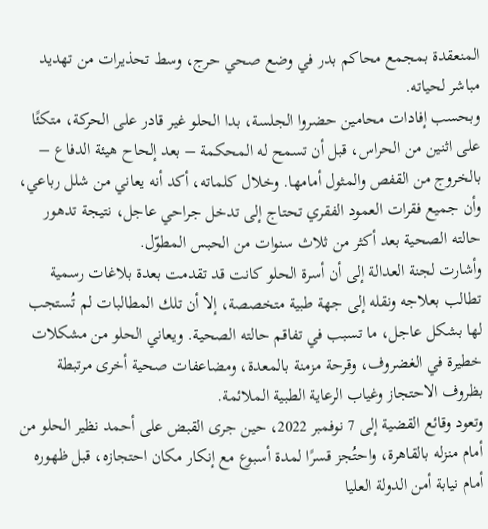المنعقدة بمجمع محاكم بدر في وضع صحي حرج، وسط تحذيرات من تهديد مباشر لحياته.
وبحسب إفادات محامين حضروا الجلسة، بدا الحلو غير قادر على الحركة، متكئًا على اثنين من الحراس، قبل أن تسمح له المحكمة – بعد إلحاح هيئة الدفاع – بالخروج من القفص والمثول أمامها. وخلال كلماته، أكد أنه يعاني من شلل رباعي، وأن جميع فقرات العمود الفقري تحتاج إلى تدخل جراحي عاجل، نتيجة تدهور حالته الصحية بعد أكثر من ثلاث سنوات من الحبس المطوّل.
وأشارت لجنة العدالة إلى أن أسرة الحلو كانت قد تقدمت بعدة بلاغات رسمية تطالب بعلاجه ونقله إلى جهة طبية متخصصة، إلا أن تلك المطالبات لم تُستجب لها بشكل عاجل، ما تسبب في تفاقم حالته الصحية. ويعاني الحلو من مشكلات خطيرة في الغضروف، وقرحة مزمنة بالمعدة، ومضاعفات صحية أخرى مرتبطة بظروف الاحتجاز وغياب الرعاية الطبية الملائمة.
وتعود وقائع القضية إلى 7 نوفمبر 2022، حين جرى القبض على أحمد نظير الحلو من أمام منزله بالقاهرة، واحتُجز قسرًا لمدة أسبوع مع إنكار مكان احتجازه، قبل ظهوره أمام نيابة أمن الدولة العليا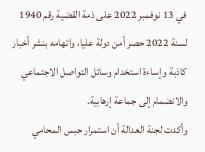في 13 نوفمبر 2022 على ذمة القضية رقم 1940 لسنة 2022 حصر أمن دولة عليا، واتهامه بنشر أخبار كاذبة وإساءة استخدام وسائل التواصل الاجتماعي والانضمام إلى جماعة إرهابية.
وأكدت لجنة العدالة أن استمرار حبس المحامي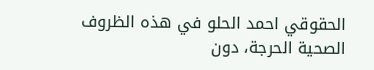الحقوقي احمد الحلو في هذه الظروف الصحية الحرجة، دون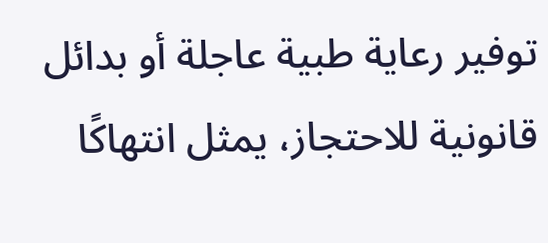توفير رعاية طبية عاجلة أو بدائل قانونية للاحتجاز، يمثل انتهاكًا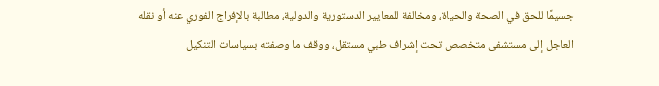جسيمًا للحق في الصحة والحياة، ومخالفة للمعايير الدستورية والدولية، مطالبة بالإفراج الفوري عنه أو نقله العاجل إلى مستشفى متخصص تحت إشراف طبي مستقل، ووقف ما وصفته بسياسات التنكيل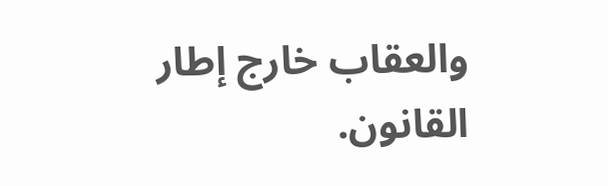والعقاب خارج إطار القانون.